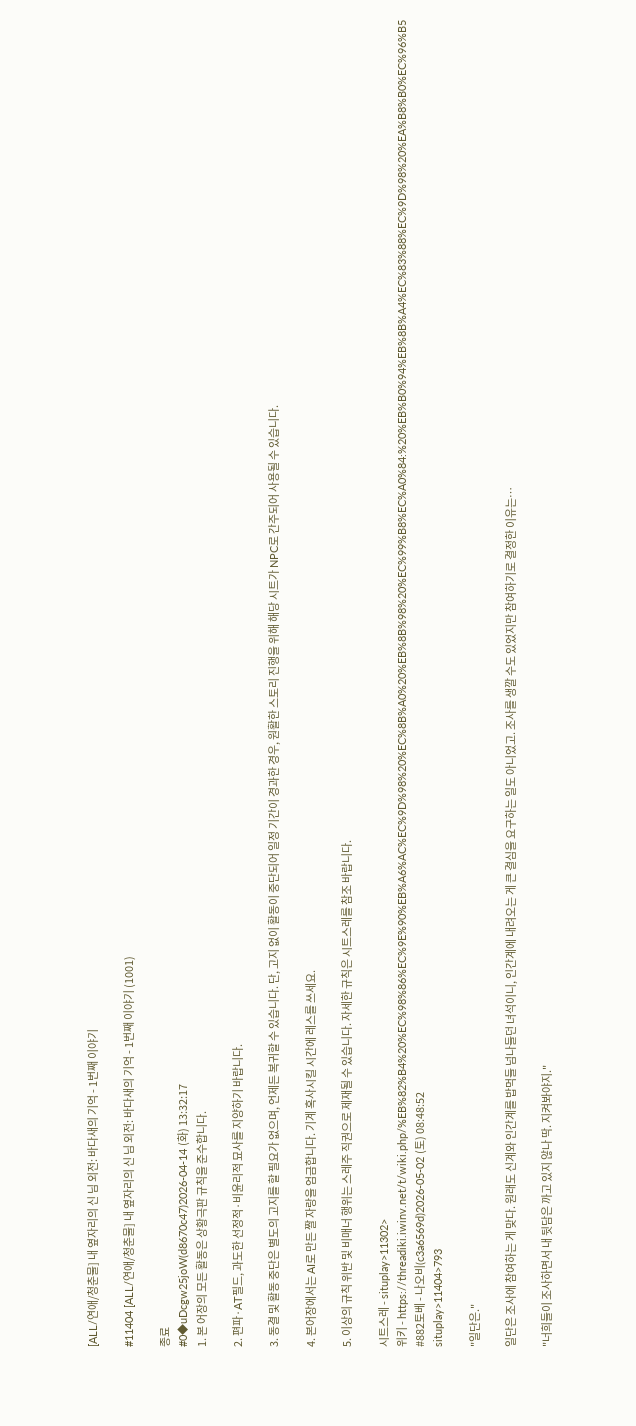[ALL/연애/청춘물] 내 옆자리의 신 님 외전: 바다새의 기억 - 1번째 이야기

#11404 [ALL/연애/청춘물] 내 옆자리의 신 님 외전: 바다새의 기억 - 1번째 이야기 (1001)

종료
#0◆uDcgw25joW(d8670c47)2026-04-14 (화) 13:32:17
1. 본 어장의 모든 활동은 상황극판 규칙을 준수합니다.

2. 편파·AT필드, 과도한 선정적·비윤리적 묘사를 지양하기 바랍니다.

3. 동결 및 활동 중단은 별도의 고지를 할 필요가 없으며, 언제든 복귀할 수 있습니다. 단, 고지 없이 활동이 중단되어 일정 기간이 경과한 경우, 원활한 스토리 진행을 위해 해당 시트가 NPC로 간주되어 사용될 수 있습니다.

4. 본어장에서는 AI로 만든 짤 자랑을 엄금합니다. 기계 혹사시킬 시간에 레스를 쓰세요.

5. 이상의 규칙 위반 및 비매너 행위는 스레주 직권으로 제재될 수 있습니다. 자세한 규칙은 시트스레를 참조 바랍니다.

시트스레 - situplay>11302>
위키 - https://threadiki.iwinv.net/t/wiki.php/%EB%82%B4%20%EC%98%86%EC%9E%90%EB%A6%AC%EC%9D%98%20%EC%8B%A0%20%EB%8B%98%20%EC%99%B8%EC%A0%84:%20%EB%B0%94%EB%8B%A4%EC%83%88%EC%9D%98%20%EA%B8%B0%EC%96%B5
#882토베 - 나오비(c3a6569d)2026-05-02 (토) 08:48:52
situplay>11404>793

"일단은."

일단은 조사에 참여하는 게 맞다. 원래도 신계와 인간계를 밥먹들 넘나들던 녀석이니, 인간계에 내려오는 게 큰 결심을 요구하는 일도 아니었고. 조사를 생깔 수도 있었지만 참여하기로 결정한 이유는…

"너희들이 조사하면서 내 뒷담은 까고 있지 않나 딱. 지켜봐야지."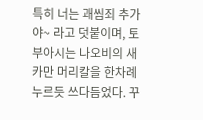특히 너는 괘씸죄 추가야~ 라고 덧붙이며, 토부아시는 나오비의 새카만 머리칼을 한차례 누르듯 쓰다듬었다. 꾸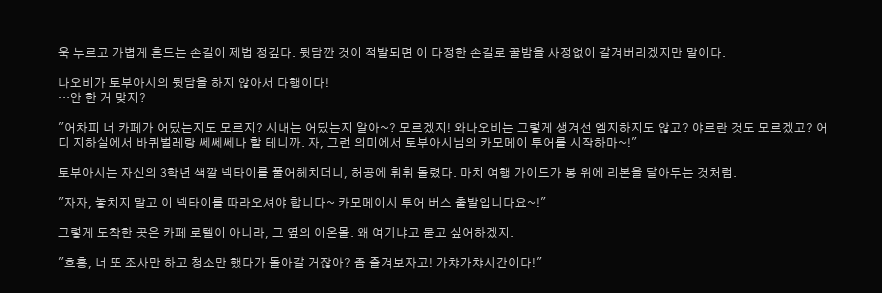욱 누르고 가볍게 흔드는 손길이 제법 정깊다. 뒷담깐 것이 적발되면 이 다정한 손길로 꿀밤을 사정없이 갈겨버리겠지만 말이다.

나오비가 토부아시의 뒷담을 하지 않아서 다행이다!
…안 한 거 맞지?

"어차피 너 카페가 어딨는지도 모르지? 시내는 어딨는지 알아~? 모르겠지! 와나오비는 그렇게 생겨선 엠지하지도 않고? 야르란 것도 모르겠고? 어디 지하실에서 바퀴벌레랑 쎄쎄쎄나 할 테니까. 자, 그런 의미에서 토부아시님의 카모메이 투어를 시작하마~!"

토부아시는 자신의 3학년 색깔 넥타이를 풀어헤치더니, 허공에 휘휘 돌렸다. 마치 여행 가이드가 봉 위에 리본을 달아두는 것처럼.

"자자, 놓치지 말고 이 넥타이를 따라오셔야 합니다~ 카모메이시 투어 버스 출발입니다요~!"

그렇게 도착한 곳은 카페 로텔이 아니라, 그 옆의 이온몰. 왜 여기냐고 묻고 싶어하겠지.

"흐흥, 너 또 조사만 하고 청소만 했다가 돌아갈 거잖아? 좀 즐겨보자고! 가챠가챠시간이다!"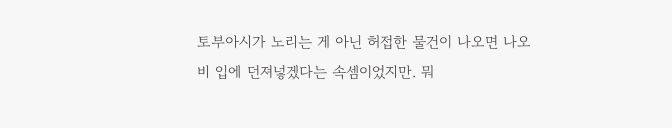토부아시가 노리는 게 아닌 허접한 물건이 나오면 나오비 입에 던져넣겠다는 속셈이었지만. 뭐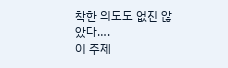착한 의도도 없진 않았다….
이 주제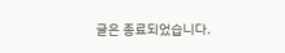글은 종료되었습니다.